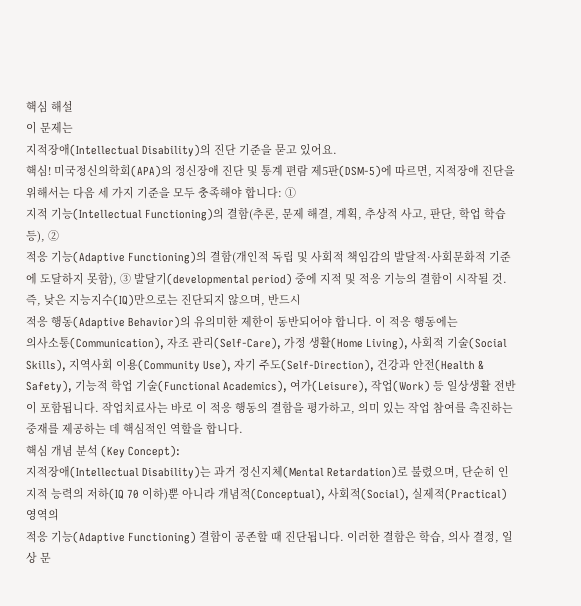핵심 해설
이 문제는
지적장애(Intellectual Disability)의 진단 기준을 묻고 있어요.
핵심! 미국정신의학회(APA)의 정신장애 진단 및 통계 편람 제5판(DSM-5)에 따르면, 지적장애 진단을 위해서는 다음 세 가지 기준을 모두 충족해야 합니다: ①
지적 기능(Intellectual Functioning)의 결함(추론, 문제 해결, 계획, 추상적 사고, 판단, 학업 학습 등), ②
적응 기능(Adaptive Functioning)의 결함(개인적 독립 및 사회적 책임감의 발달적·사회문화적 기준에 도달하지 못함), ③ 발달기(developmental period) 중에 지적 및 적응 기능의 결함이 시작될 것. 즉, 낮은 지능지수(IQ)만으로는 진단되지 않으며, 반드시
적응 행동(Adaptive Behavior)의 유의미한 제한이 동반되어야 합니다. 이 적응 행동에는
의사소통(Communication), 자조 관리(Self-Care), 가정 생활(Home Living), 사회적 기술(Social Skills), 지역사회 이용(Community Use), 자기 주도(Self-Direction), 건강과 안전(Health & Safety), 기능적 학업 기술(Functional Academics), 여가(Leisure), 작업(Work) 등 일상생활 전반이 포함됩니다. 작업치료사는 바로 이 적응 행동의 결함을 평가하고, 의미 있는 작업 참여를 촉진하는 중재를 제공하는 데 핵심적인 역할을 합니다.
핵심 개념 분석 (Key Concept):
지적장애(Intellectual Disability)는 과거 정신지체(Mental Retardation)로 불렸으며, 단순히 인지적 능력의 저하(IQ 70 이하)뿐 아니라 개념적(Conceptual), 사회적(Social), 실제적(Practical) 영역의
적응 기능(Adaptive Functioning) 결함이 공존할 때 진단됩니다. 이러한 결함은 학습, 의사 결정, 일상 문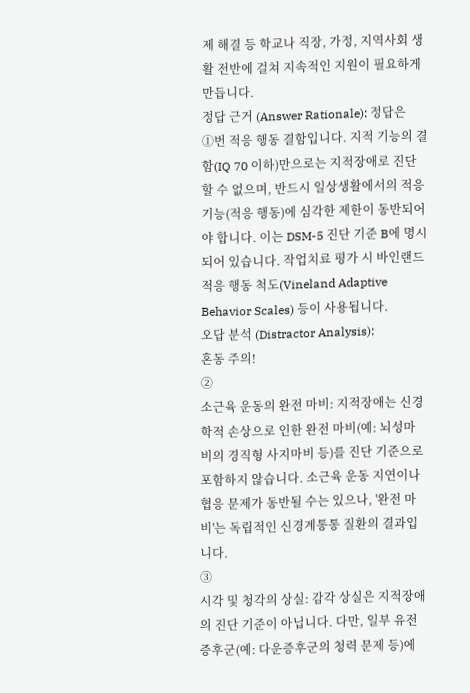제 해결 등 학교나 직장, 가정, 지역사회 생활 전반에 걸쳐 지속적인 지원이 필요하게 만듭니다.
정답 근거 (Answer Rationale): 정답은
①번 적응 행동 결함입니다. 지적 기능의 결함(IQ 70 이하)만으로는 지적장애로 진단할 수 없으며, 반드시 일상생활에서의 적응 기능(적응 행동)에 심각한 제한이 동반되어야 합니다. 이는 DSM-5 진단 기준 B에 명시되어 있습니다. 작업치료 평가 시 바인랜드 적응 행동 척도(Vineland Adaptive Behavior Scales) 등이 사용됩니다.
오답 분석 (Distractor Analysis):
혼동 주의!
②
소근육 운동의 완전 마비: 지적장애는 신경학적 손상으로 인한 완전 마비(예: 뇌성마비의 경직형 사지마비 등)를 진단 기준으로 포함하지 않습니다. 소근육 운동 지연이나 협응 문제가 동반될 수는 있으나, '완전 마비'는 독립적인 신경계통통 질환의 결과입니다.
③
시각 및 청각의 상실: 감각 상실은 지적장애의 진단 기준이 아닙니다. 다만, 일부 유전 증후군(예: 다운증후군의 청력 문제 등)에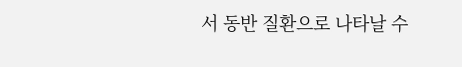서 동반 질환으로 나타날 수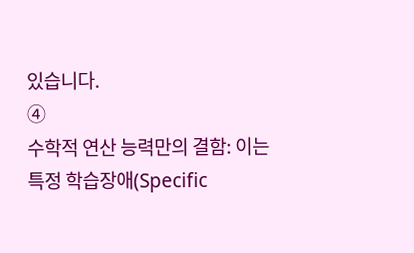있습니다.
④
수학적 연산 능력만의 결함: 이는
특정 학습장애(Specific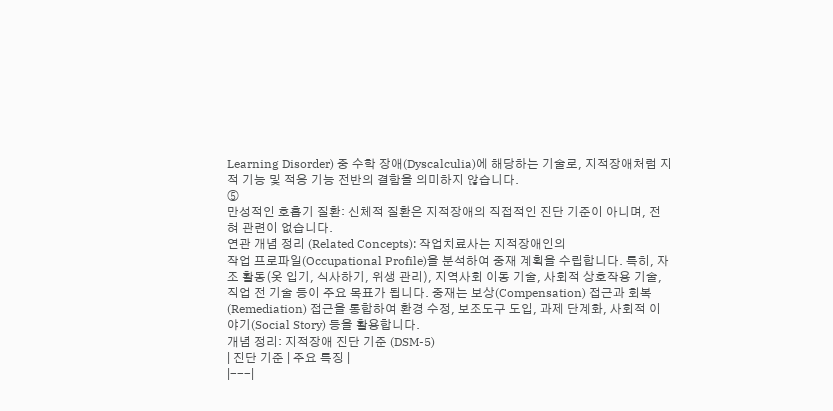Learning Disorder) 중 수학 장애(Dyscalculia)에 해당하는 기술로, 지적장애처럼 지적 기능 및 적응 기능 전반의 결함을 의미하지 않습니다.
⑤
만성적인 호흡기 질환: 신체적 질환은 지적장애의 직접적인 진단 기준이 아니며, 전혀 관련이 없습니다.
연관 개념 정리 (Related Concepts): 작업치료사는 지적장애인의
작업 프로파일(Occupational Profile)을 분석하여 중재 계획을 수립합니다. 특히, 자조 활동(옷 입기, 식사하기, 위생 관리), 지역사회 이동 기술, 사회적 상호작용 기술, 직업 전 기술 등이 주요 목표가 됩니다. 중재는 보상(Compensation) 접근과 회복(Remediation) 접근을 통합하여 환경 수정, 보조도구 도입, 과제 단계화, 사회적 이야기(Social Story) 등을 활용합니다.
개념 정리: 지적장애 진단 기준 (DSM-5)
| 진단 기준 | 주요 특징 |
|---|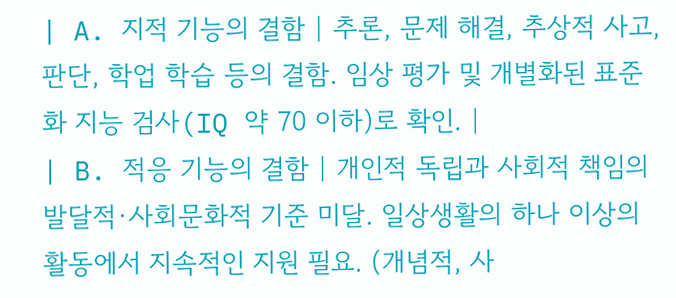| A. 지적 기능의 결함 | 추론, 문제 해결, 추상적 사고, 판단, 학업 학습 등의 결함. 임상 평가 및 개별화된 표준화 지능 검사(IQ 약 70 이하)로 확인. |
| B. 적응 기능의 결함 | 개인적 독립과 사회적 책임의 발달적·사회문화적 기준 미달. 일상생활의 하나 이상의 활동에서 지속적인 지원 필요. (개념적, 사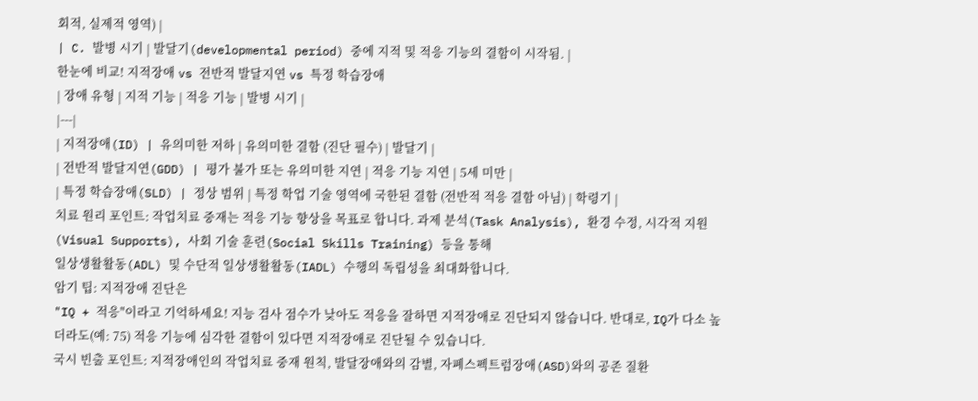회적, 실제적 영역) |
| C. 발병 시기 | 발달기(developmental period) 중에 지적 및 적응 기능의 결함이 시작됨. |
한눈에 비교! 지적장애 vs 전반적 발달지연 vs 특정 학습장애
| 장애 유형 | 지적 기능 | 적응 기능 | 발병 시기 |
|---|
| 지적장애(ID) | 유의미한 저하 | 유의미한 결함 (진단 필수) | 발달기 |
| 전반적 발달지연(GDD) | 평가 불가 또는 유의미한 지연 | 적응 기능 지연 | 5세 미만 |
| 특정 학습장애(SLD) | 정상 범위 | 특정 학업 기술 영역에 국한된 결함 (전반적 적응 결함 아님) | 학령기 |
치료 원리 포인트: 작업치료 중재는 적응 기능 향상을 목표로 합니다. 과제 분석(Task Analysis), 환경 수정, 시각적 지원(Visual Supports), 사회 기술 훈련(Social Skills Training) 등을 통해
일상생활활동(ADL) 및 수단적 일상생활활동(IADL) 수행의 독립성을 최대화합니다.
암기 팁: 지적장애 진단은
"IQ + 적응"이라고 기억하세요! 지능 검사 점수가 낮아도 적응을 잘하면 지적장애로 진단되지 않습니다. 반대로, IQ가 다소 높더라도(예: 75) 적응 기능에 심각한 결함이 있다면 지적장애로 진단될 수 있습니다.
국시 빈출 포인트: 지적장애인의 작업치료 중재 원칙, 발달장애와의 감별, 자폐스펙트럼장애(ASD)와의 공존 질환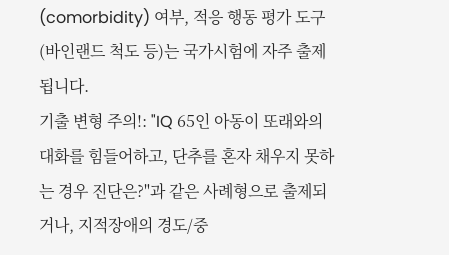(comorbidity) 여부, 적응 행동 평가 도구(바인랜드 척도 등)는 국가시험에 자주 출제됩니다.
기출 변형 주의!: "IQ 65인 아동이 또래와의 대화를 힘들어하고, 단추를 혼자 채우지 못하는 경우 진단은?"과 같은 사례형으로 출제되거나, 지적장애의 경도/중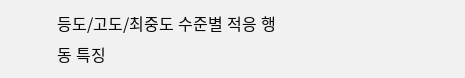등도/고도/최중도 수준별 적응 행동 특징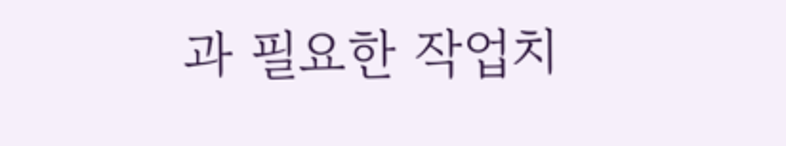과 필요한 작업치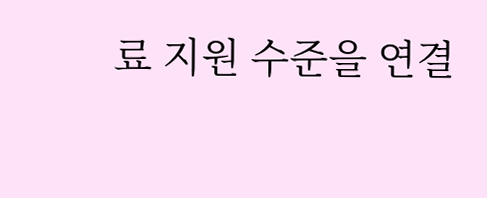료 지원 수준을 연결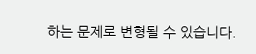하는 문제로 변형될 수 있습니다.